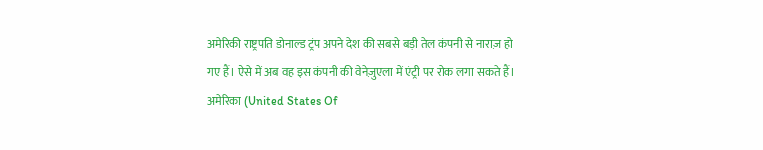अमेरिकी राष्ट्रपति डोनाल्ड ट्रंप अपने देश की सबसे बड़ी तेल कंपनी से नाराज़ हो गए हैं। ऐसे में अब वह इस कंपनी की वेनेज़ुएला में एंट्री पर रोक लगा सकते हैं।
अमेरिका (United States Of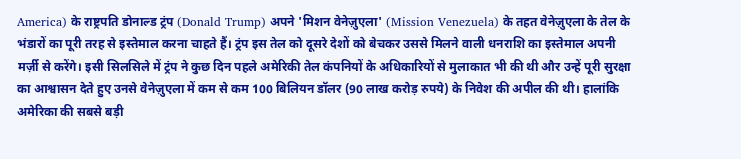America) के राष्ट्रपति डोनाल्ड ट्रंप (Donald Trump) अपने 'मिशन वेनेज़ुएला' (Mission Venezuela) के तहत वेनेज़ुएला के तेल के भंडारों का पूरी तरह से इस्तेमाल करना चाहते हैं। ट्रंप इस तेल को दूसरे देशों को बेचकर उससे मिलने वाली धनराशि का इस्तेमाल अपनी मर्ज़ी से करेंगे। इसी सिलसिले में ट्रंप ने कुछ दिन पहले अमेरिकी तेल कंपनियों के अधिकारियों से मुलाकात भी की थी और उन्हें पूरी सुरक्षा का आश्वासन देते हुए उनसे वेनेज़ुएला में कम से कम 100 बिलियन डॉलर (90 लाख करोड़ रुपये) के निवेश की अपील की थी। हालांकि अमेरिका की सबसे बड़ी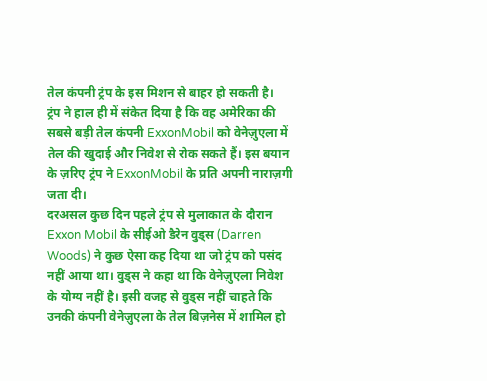तेल कंपनी ट्रंप के इस मिशन से बाहर हो सकती है।
ट्रंप ने हाल ही में संकेत दिया है कि वह अमेरिका की सबसे बड़ी तेल कंपनी ExxonMobil को वेनेज़ुएला में तेल की खुदाई और निवेश से रोक सकते हैं। इस बयान के ज़रिए ट्रंप ने ExxonMobil के प्रति अपनी नाराज़गी जता दी।
दरअसल कुछ दिन पहले ट्रंप से मुलाकात के दौरान Exxon Mobil के सीईओ डैरेन वुड्स (Darren Woods) ने कुछ ऐसा कह दिया था जो ट्रंप को पसंद नहीं आया था। वुड्स ने कहा था कि वेनेज़ुएला निवेश के योग्य नहीं है। इसी वजह से वुड्स नहीं चाहते कि उनकी कंपनी वेनेज़ुएला के तेल बिज़नेस में शामिल हो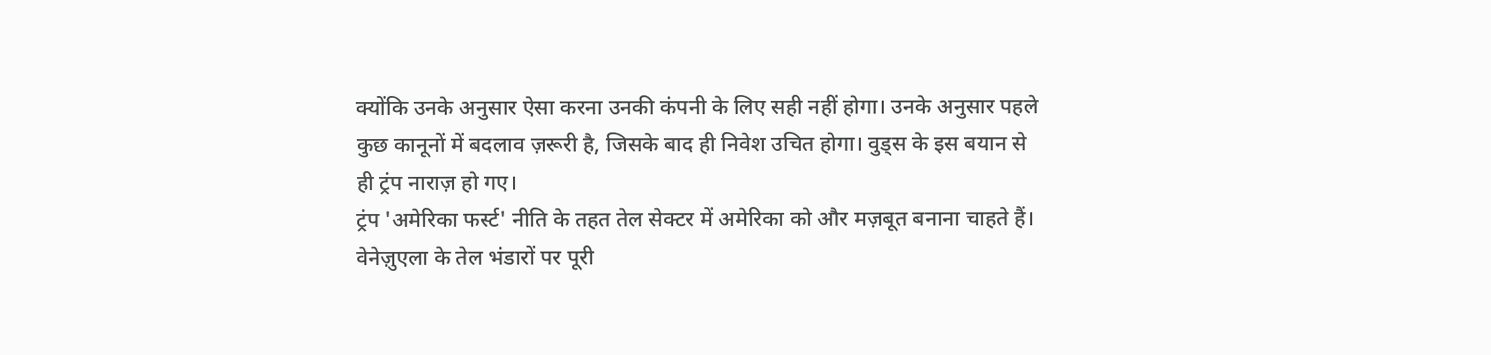क्योंकि उनके अनुसार ऐसा करना उनकी कंपनी के लिए सही नहीं होगा। उनके अनुसार पहले कुछ कानूनों में बदलाव ज़रूरी है, जिसके बाद ही निवेश उचित होगा। वुड्स के इस बयान से ही ट्रंप नाराज़ हो गए।
ट्रंप 'अमेरिका फर्स्ट' नीति के तहत तेल सेक्टर में अमेरिका को और मज़बूत बनाना चाहते हैं। वेनेज़ुएला के तेल भंडारों पर पूरी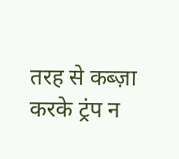तरह से कब्ज़ा करके ट्रंप न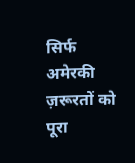सिर्फ अमेरकी ज़रूरतों को पूरा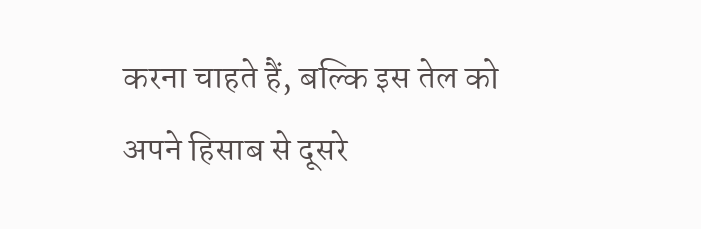करना चाहते हैं, बल्कि इस तेल को अपने हिसाब से दूसरे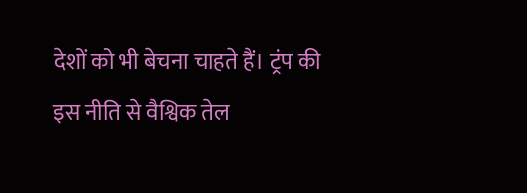देशों को भी बेचना चाहते हैं। ट्रंप की इस नीति से वैश्विक तेल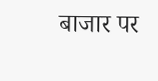बाजार पर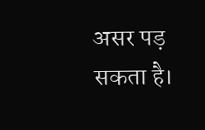असर पड़ सकता है।